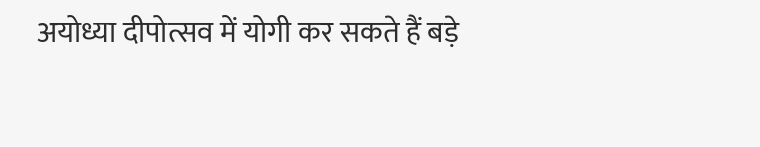अयोध्या दीपोत्सव में योगी कर सकते हैं बड़े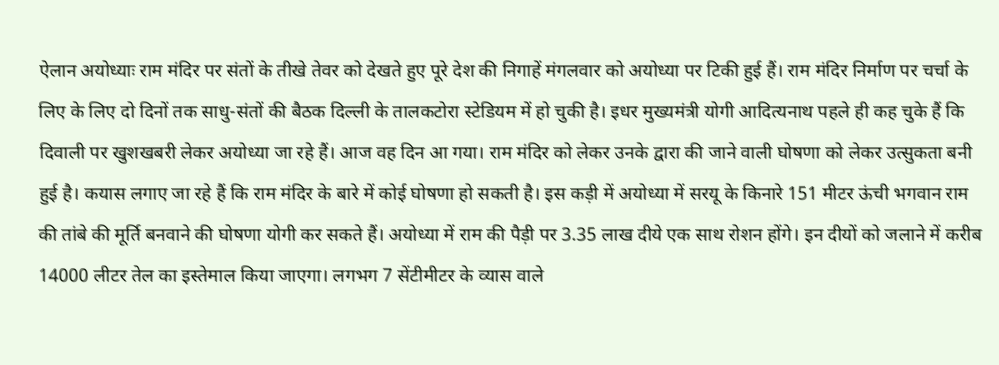ऐलान अयोध्याः राम मंदिर पर संतों के तीखे तेवर को देखते हुए पूरे देश की निगाहें मंगलवार को अयोध्या पर टिकी हुई हैं। राम मंदिर निर्माण पर चर्चा के लिए के लिए दो दिनों तक साधु-संतों की बैठक दिल्ली के तालकटोरा स्टेडियम में हो चुकी है। इधर मुख्यमंत्री योगी आदित्यनाथ पहले ही कह चुके हैं कि दिवाली पर खुशखबरी लेकर अयोध्या जा रहे हैं। आज वह दिन आ गया। राम मंदिर को लेकर उनके द्वारा की जाने वाली घोषणा को लेकर उत्सुकता बनी हुई है। कयास लगाए जा रहे हैं कि राम मंदिर के बारे में कोई घोषणा हो सकती है। इस कड़ी में अयोध्या में सरयू के किनारे 151 मीटर ऊंची भगवान राम की तांबे की मूर्ति बनवाने की घोषणा योगी कर सकते हैं। अयोध्या में राम की पैड़ी पर 3.35 लाख दीये एक साथ रोशन होंगे। इन दीयों को जलाने में करीब 14000 लीटर तेल का इस्तेमाल किया जाएगा। लगभग 7 सेंटीमीटर के व्यास वाले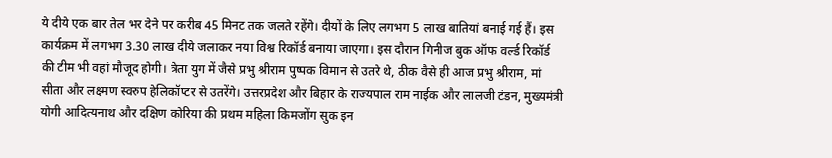ये दीये एक बार तेल भर देने पर करीब 45 मिनट तक जलते रहेंगे। दीयों के लिए लगभग 5 लाख बातियां बनाई गई हैं। इस कार्यक्रम में लगभग 3.30 लाख दीये जलाकर नया विश्व रिकॉर्ड बनाया जाएगा। इस दौरान गिनीज बुक ऑफ वर्ल्ड रिकॉर्ड की टीम भी वहां मौजूद होगी। त्रेता युग में जैसे प्रभु श्रीराम पुष्पक विमान से उतरे थे, ठीक वैसे ही आज प्रभु श्रीराम, मां सीता और लक्ष्मण स्वरुप हेलिकॉप्टर से उतरेंगे। उत्तरप्रदेश और बिहार के राज्यपाल राम नाईक और लालजी टंडन, मुख्यमंत्री योगी आदित्यनाथ और दक्षिण कोरिया की प्रथम महिला किमजोंग सुक इन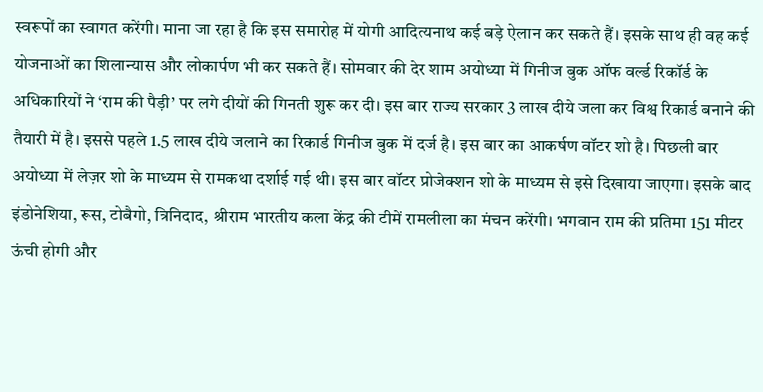स्वरूपों का स्वागत करेंगी। माना जा रहा है कि इस समारोह में योगी आदित्यनाथ कई बड़े ऐलान कर सकते हैं। इसके साथ ही वह कई योजनाओं का शिलान्यास और लोकार्पण भी कर सकते हैं। सोमवार की देर शाम अयोध्या में गिनीज बुक ऑफ वर्ल्ड रिकॉर्ड के अधिकारियों ने ‘राम की पैड़ी’ पर लगे दीयों की गिनती शुरू कर दी। इस बार राज्य सरकार 3 लाख दीये जला कर विश्व रिकार्ड बनाने की तैयारी में है। इससे पहले 1.5 लाख दीये जलाने का रिकार्ड गिनीज बुक में दर्ज है। इस बार का आकर्षण वॉटर शो है। पिछली बार अयोध्या में लेज़र शो के माध्यम से रामकथा दर्शाई गई थी। इस बार वॉटर प्रोजेक्शन शो के माध्यम से इसे दिखाया जाएगा। इसके बाद इंडोनेशिया, रूस, टोबैगो, त्रिनिदाद, श्रीराम भारतीय कला केंद्र की टीमें रामलीला का मंचन करेंगी। भगवान राम की प्रतिमा 151 मीटर ऊंची होगी और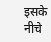इसके नीचे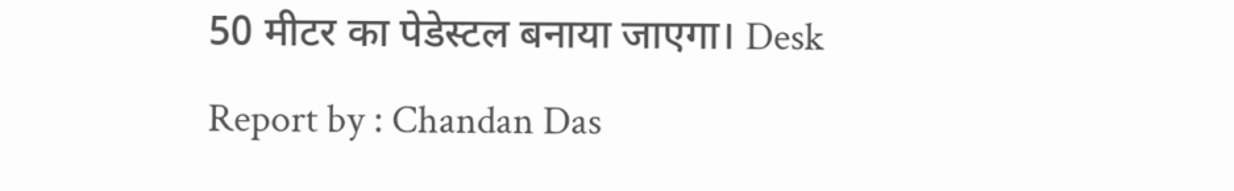50 मीटर का पेडेस्टल बनाया जाएगा। Desk Report by : Chandan Das